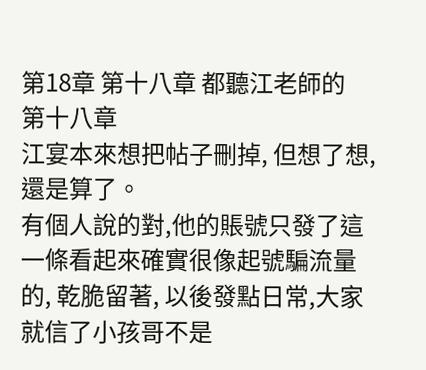第18章 第十八章 都聽江老師的
第十八章
江宴本來想把帖子刪掉, 但想了想,還是算了。
有個人說的對,他的賬號只發了這一條看起來確實很像起號騙流量的, 乾脆留著, 以後發點日常,大家就信了小孩哥不是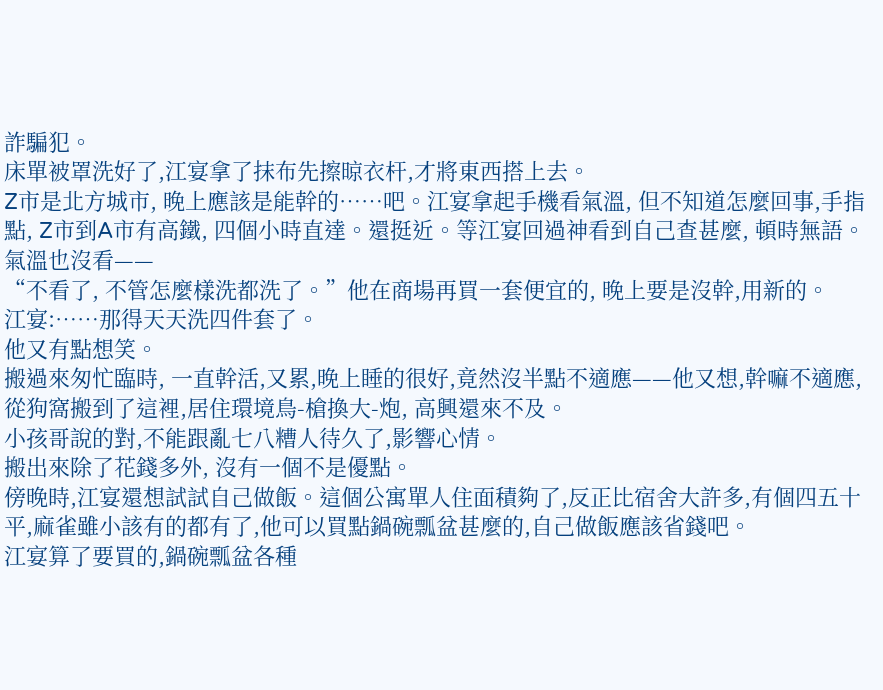詐騙犯。
床單被罩洗好了,江宴拿了抹布先擦晾衣杆,才將東西搭上去。
Z市是北方城市, 晚上應該是能幹的……吧。江宴拿起手機看氣溫, 但不知道怎麼回事,手指點, Z市到A市有高鐵, 四個小時直達。還挺近。等江宴回過神看到自己查甚麼, 頓時無語。
氣溫也沒看——
“不看了, 不管怎麼樣洗都洗了。”他在商場再買一套便宜的, 晚上要是沒幹,用新的。
江宴:……那得天天洗四件套了。
他又有點想笑。
搬過來匆忙臨時, 一直幹活,又累,晚上睡的很好,竟然沒半點不適應——他又想,幹嘛不適應,從狗窩搬到了這裡,居住環境鳥-槍換大-炮, 高興還來不及。
小孩哥說的對,不能跟亂七八糟人待久了,影響心情。
搬出來除了花錢多外, 沒有一個不是優點。
傍晚時,江宴還想試試自己做飯。這個公寓單人住面積夠了,反正比宿舍大許多,有個四五十平,麻雀雖小該有的都有了,他可以買點鍋碗瓢盆甚麼的,自己做飯應該省錢吧。
江宴算了要買的,鍋碗瓢盆各種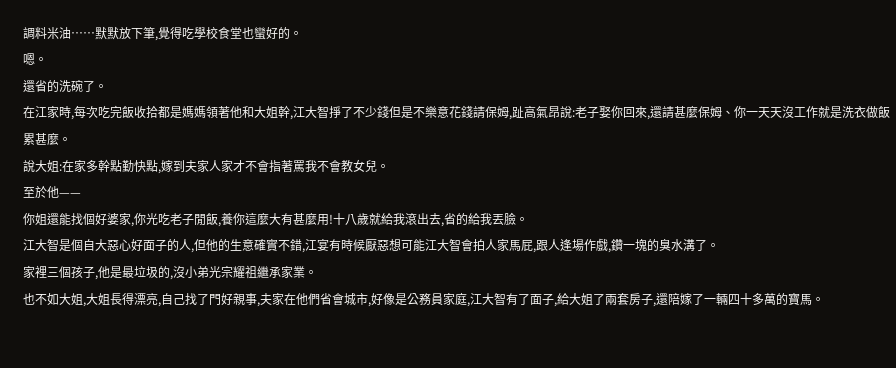調料米油……默默放下筆,覺得吃學校食堂也蠻好的。
嗯。
還省的洗碗了。
在江家時,每次吃完飯收拾都是媽媽領著他和大姐幹,江大智掙了不少錢但是不樂意花錢請保姆,趾高氣昂說:老子娶你回來,還請甚麼保姆、你一天天沒工作就是洗衣做飯累甚麼。
說大姐:在家多幹點勤快點,嫁到夫家人家才不會指著罵我不會教女兒。
至於他——
你姐還能找個好婆家,你光吃老子閒飯,養你這麼大有甚麼用!十八歲就給我滾出去,省的給我丟臉。
江大智是個自大惡心好面子的人,但他的生意確實不錯,江宴有時候厭惡想可能江大智會拍人家馬屁,跟人逢場作戲,鑽一塊的臭水溝了。
家裡三個孩子,他是最垃圾的,沒小弟光宗耀祖繼承家業。
也不如大姐,大姐長得漂亮,自己找了門好親事,夫家在他們省會城市,好像是公務員家庭,江大智有了面子,給大姐了兩套房子,還陪嫁了一輛四十多萬的寶馬。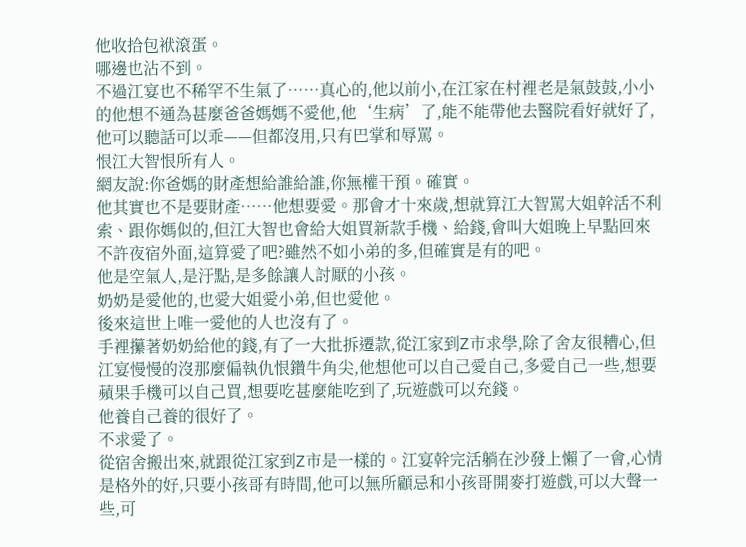他收拾包袱滾蛋。
哪邊也沾不到。
不過江宴也不稀罕不生氣了……真心的,他以前小,在江家在村裡老是氣鼓鼓,小小的他想不通為甚麼爸爸媽媽不愛他,他‘生病’了,能不能帶他去醫院看好就好了,他可以聽話可以乖——但都沒用,只有巴掌和辱罵。
恨江大智恨所有人。
網友說:你爸媽的財產想給誰給誰,你無權干預。確實。
他其實也不是要財產……他想要愛。那會才十來歲,想就算江大智罵大姐幹活不利索、跟你媽似的,但江大智也會給大姐買新款手機、給錢,會叫大姐晚上早點回來不許夜宿外面,這算愛了吧?雖然不如小弟的多,但確實是有的吧。
他是空氣人,是汙點,是多餘讓人討厭的小孩。
奶奶是愛他的,也愛大姐愛小弟,但也愛他。
後來這世上唯一愛他的人也沒有了。
手裡攥著奶奶給他的錢,有了一大批拆遷款,從江家到Z市求學,除了舍友很糟心,但江宴慢慢的沒那麼偏執仇恨鑽牛角尖,他想他可以自己愛自己,多愛自己一些,想要蘋果手機可以自己買,想要吃甚麼能吃到了,玩遊戲可以充錢。
他養自己養的很好了。
不求愛了。
從宿舍搬出來,就跟從江家到Z市是一樣的。江宴幹完活躺在沙發上懶了一會,心情是格外的好,只要小孩哥有時間,他可以無所顧忌和小孩哥開麥打遊戲,可以大聲一些,可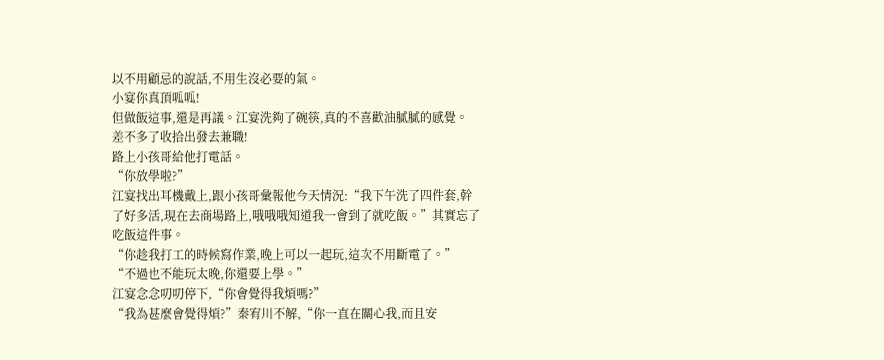以不用顧忌的說話,不用生沒必要的氣。
小宴你真頂呱呱!
但做飯這事,還是再議。江宴洗夠了碗筷,真的不喜歡油膩膩的感覺。
差不多了收拾出發去兼職!
路上小孩哥給他打電話。
“你放學啦?”
江宴找出耳機戴上,跟小孩哥彙報他今天情況:“我下午洗了四件套,幹了好多活,現在去商場路上,哦哦哦知道我一會到了就吃飯。”其實忘了吃飯這件事。
“你趁我打工的時候寫作業,晚上可以一起玩,這次不用斷電了。”
“不過也不能玩太晚,你還要上學。”
江宴念念叨叨停下,“你會覺得我煩嗎?”
“我為甚麼會覺得煩?”秦宥川不解,“你一直在關心我,而且安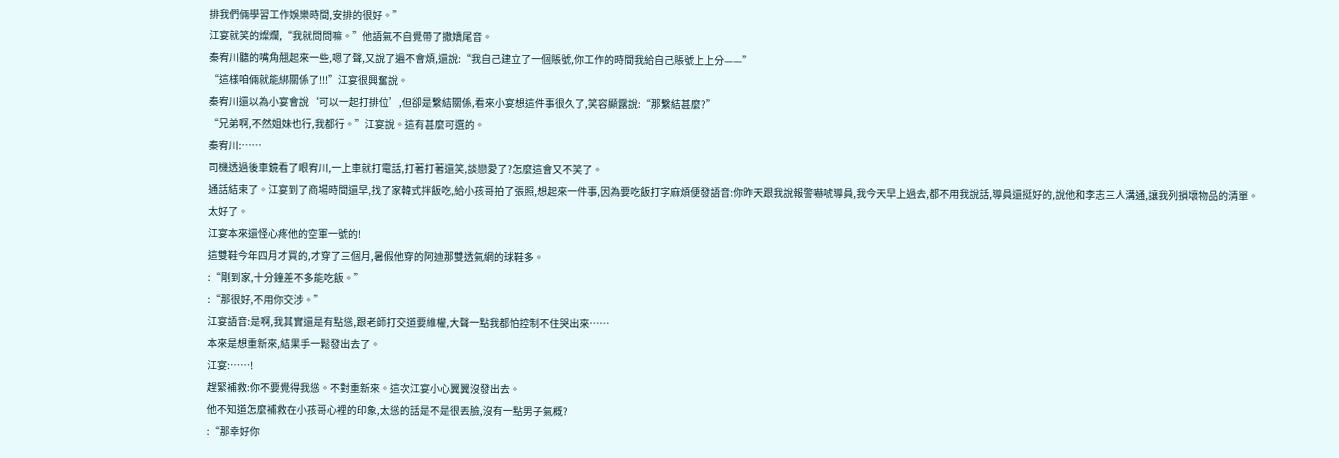排我們倆學習工作娛樂時間,安排的很好。”
江宴就笑的燦爛,“我就問問嘛。”他語氣不自覺帶了撒嬌尾音。
秦宥川聽的嘴角翹起來一些,嗯了聲,又說了遍不會煩,還說:“我自己建立了一個賬號,你工作的時間我給自己賬號上上分——”
“這樣咱倆就能綁關係了!!!”江宴很興奮說。
秦宥川還以為小宴會說‘可以一起打排位’,但卻是繫結關係,看來小宴想這件事很久了,笑容顯露說:“那繫結甚麼?”
“兄弟啊,不然姐妹也行,我都行。”江宴說。這有甚麼可選的。
秦宥川:……
司機透過後車鏡看了眼宥川,一上車就打電話,打著打著還笑,談戀愛了?怎麼這會又不笑了。
通話結束了。江宴到了商場時間還早,找了家韓式拌飯吃,給小孩哥拍了張照,想起來一件事,因為要吃飯打字麻煩便發語音:你昨天跟我說報警嚇唬導員,我今天早上過去,都不用我說話,導員還挺好的,說他和李志三人溝通,讓我列損壞物品的清單。
太好了。
江宴本來還怪心疼他的空軍一號的!
這雙鞋今年四月才買的,才穿了三個月,暑假他穿的阿迪那雙透氣網的球鞋多。
:“剛到家,十分鐘差不多能吃飯。”
:“那很好,不用你交涉。”
江宴語音:是啊,我其實還是有點慫,跟老師打交道要維權,大聲一點我都怕控制不住哭出來……
本來是想重新來,結果手一鬆發出去了。
江宴:……!
趕緊補救:你不要覺得我慫。不對重新來。這次江宴小心翼翼沒發出去。
他不知道怎麼補救在小孩哥心裡的印象,太慫的話是不是很丟臉,沒有一點男子氣概?
:“那幸好你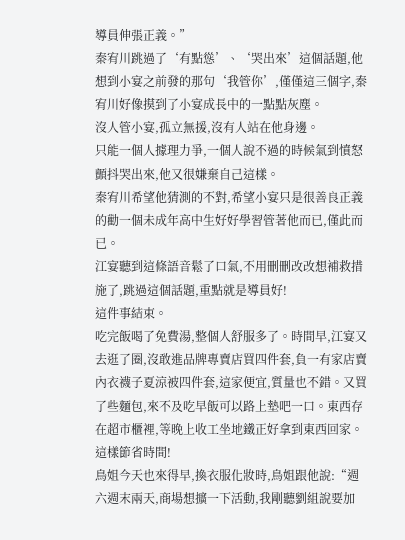導員伸張正義。”
秦宥川跳過了‘有點慫’、‘哭出來’這個話題,他想到小宴之前發的那句‘我管你’,僅僅這三個字,秦宥川好像摸到了小宴成長中的一點點灰塵。
沒人管小宴,孤立無援,沒有人站在他身邊。
只能一個人據理力爭,一個人說不過的時候氣到憤怒顫抖哭出來,他又很嫌棄自己這樣。
秦宥川希望他猜測的不對,希望小宴只是很善良正義的勸一個未成年高中生好好學習管著他而已,僅此而已。
江宴聽到這條語音鬆了口氣,不用刪刪改改想補救措施了,跳過這個話題,重點就是導員好!
這件事結束。
吃完飯喝了免費湯,整個人舒服多了。時間早,江宴又去逛了圈,沒敢進品牌專賣店買四件套,負一有家店賣內衣襪子夏涼被四件套,這家便宜,質量也不錯。又買了些麵包,來不及吃早飯可以路上墊吧一口。東西存在超市櫃裡,等晚上收工坐地鐵正好拿到東西回家。
這樣節省時間!
鳥姐今天也來得早,換衣服化妝時,鳥姐跟他說:“週六週末兩天,商場想擴一下活動,我剛聽劉組說要加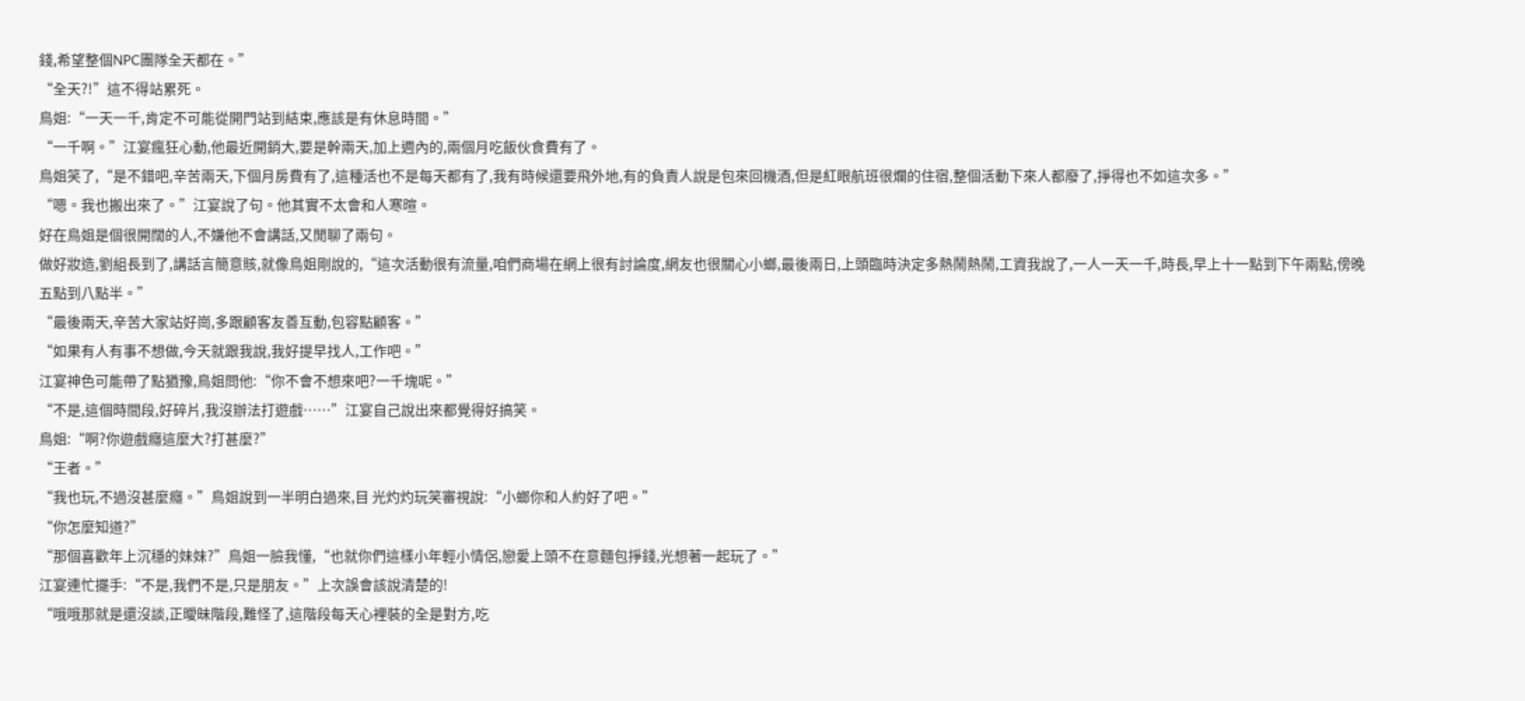錢,希望整個NPC團隊全天都在。”
“全天?!”這不得站累死。
鳥姐:“一天一千,肯定不可能從開門站到結束,應該是有休息時間。”
“一千啊。”江宴瘋狂心動,他最近開銷大,要是幹兩天,加上週內的,兩個月吃飯伙食費有了。
鳥姐笑了,“是不錯吧,辛苦兩天,下個月房費有了,這種活也不是每天都有了,我有時候還要飛外地,有的負責人說是包來回機酒,但是紅眼航班很爛的住宿,整個活動下來人都廢了,掙得也不如這次多。”
“嗯。我也搬出來了。”江宴說了句。他其實不太會和人寒暄。
好在鳥姐是個很開闊的人,不嫌他不會講話,又閒聊了兩句。
做好妝造,劉組長到了,講話言簡意賅,就像鳥姐剛說的,“這次活動很有流量,咱們商場在網上很有討論度,網友也很關心小螂,最後兩日,上頭臨時決定多熱鬧熱鬧,工資我說了,一人一天一千,時長,早上十一點到下午兩點,傍晚五點到八點半。”
“最後兩天,辛苦大家站好崗,多跟顧客友善互動,包容點顧客。”
“如果有人有事不想做,今天就跟我說,我好提早找人,工作吧。”
江宴神色可能帶了點猶豫,鳥姐問他:“你不會不想來吧?一千塊呢。”
“不是,這個時間段,好碎片,我沒辦法打遊戲……”江宴自己說出來都覺得好搞笑。
鳥姐:“啊?你遊戲癮這麼大?打甚麼?”
“王者。”
“我也玩,不過沒甚麼癮。”鳥姐說到一半明白過來,目 光灼灼玩笑審視說:“小螂你和人約好了吧。”
“你怎麼知道?”
“那個喜歡年上沉穩的妹妹?”鳥姐一臉我懂,“也就你們這樣小年輕小情侶,戀愛上頭不在意麵包掙錢,光想著一起玩了。”
江宴連忙擺手:“不是,我們不是,只是朋友。”上次誤會該說清楚的!
“哦哦那就是還沒談,正曖昧階段,難怪了,這階段每天心裡裝的全是對方,吃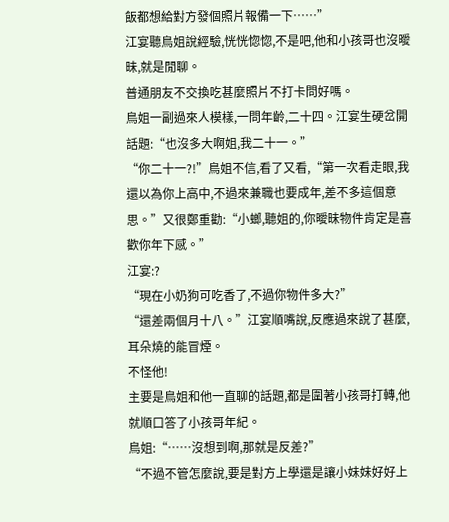飯都想給對方發個照片報備一下……”
江宴聽鳥姐說經驗,恍恍惚惚,不是吧,他和小孩哥也沒曖昧,就是閒聊。
普通朋友不交換吃甚麼照片不打卡問好嗎。
鳥姐一副過來人模樣,一問年齡,二十四。江宴生硬岔開話題:“也沒多大啊姐,我二十一。”
“你二十一?!”鳥姐不信,看了又看,“第一次看走眼,我還以為你上高中,不過來兼職也要成年,差不多這個意思。”又很鄭重勸:“小螂,聽姐的,你曖昧物件肯定是喜歡你年下感。”
江宴:?
“現在小奶狗可吃香了,不過你物件多大?”
“還差兩個月十八。”江宴順嘴說,反應過來說了甚麼,耳朵燒的能冒煙。
不怪他!
主要是鳥姐和他一直聊的話題,都是圍著小孩哥打轉,他就順口答了小孩哥年紀。
鳥姐:“……沒想到啊,那就是反差?”
“不過不管怎麼說,要是對方上學還是讓小妹妹好好上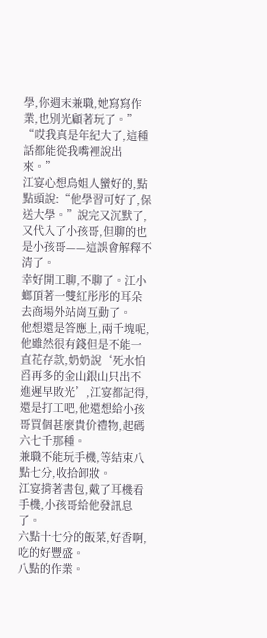學,你週末兼職,她寫寫作業,也別光顧著玩了。”
“哎我真是年紀大了,這種話都能從我嘴裡說出來。”
江宴心想鳥姐人蠻好的,點點頭說:“他學習可好了,保送大學。”說完又沉默了,又代入了小孩哥,但聊的也是小孩哥——這誤會解釋不清了。
幸好開工聊,不聊了。江小螂頂著一雙紅彤彤的耳朵去商場外站崗互動了。
他想還是答應上,兩千塊呢,他雖然很有錢但是不能一直花存款,奶奶說‘死水怕舀再多的金山銀山只出不進遲早敗光’,江宴都記得,還是打工吧,他還想給小孩哥買個甚麼貴价禮物,起碼六七千那種。
兼職不能玩手機,等結束八點七分,收拾卸妝。
江宴揹著書包,戴了耳機看手機,小孩哥給他發訊息了。
六點十七分的飯菜,好香啊,吃的好豐盛。
八點的作業。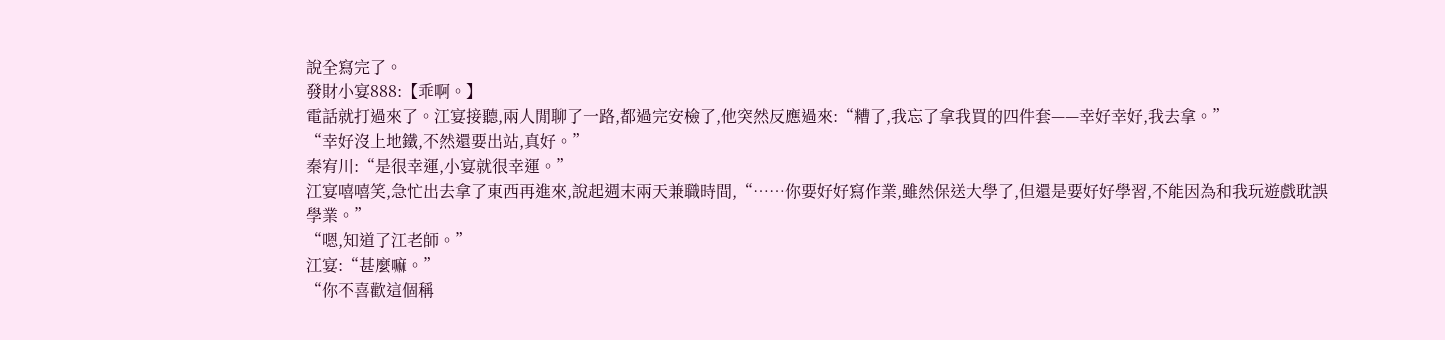說全寫完了。
發財小宴888:【乖啊。】
電話就打過來了。江宴接聽,兩人閒聊了一路,都過完安檢了,他突然反應過來:“糟了,我忘了拿我買的四件套——幸好幸好,我去拿。”
“幸好沒上地鐵,不然還要出站,真好。”
秦宥川:“是很幸運,小宴就很幸運。”
江宴嘻嘻笑,急忙出去拿了東西再進來,說起週末兩天兼職時間,“……你要好好寫作業,雖然保送大學了,但還是要好好學習,不能因為和我玩遊戲耽誤學業。”
“嗯,知道了江老師。”
江宴:“甚麼嘛。”
“你不喜歡這個稱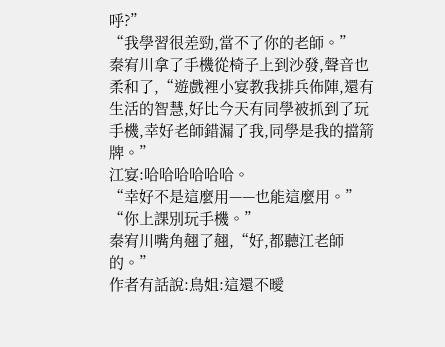呼?”
“我學習很差勁,當不了你的老師。”
秦宥川拿了手機從椅子上到沙發,聲音也柔和了,“遊戲裡小宴教我排兵佈陣,還有生活的智慧,好比今天有同學被抓到了玩手機,幸好老師錯漏了我,同學是我的擋箭牌。”
江宴:哈哈哈哈哈哈。
“幸好不是這麼用——也能這麼用。”
“你上課別玩手機。”
秦宥川嘴角翹了翹,“好,都聽江老師的。”
作者有話說:鳥姐:這還不曖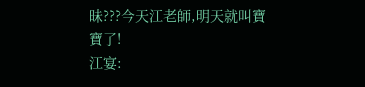昧???今天江老師,明天就叫寶寶了!
江宴: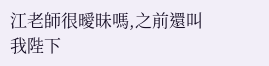江老師很曖昧嗎,之前還叫我陛下